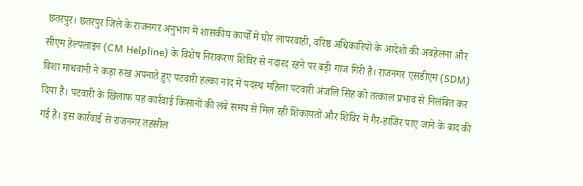छतरपुर। छतरपुर जिले के राजनगर अनुभाग में शासकीय कार्यों में घोर लापरवाही, वरिष्ठ अधिकारियों के आदेशों की अवहेलना और सीएम हेल्पलाइन (CM Helpline) के विशेष निराकरण शिविर से नदारद रहने पर बड़ी गाज गिरी है। राजनगर एसडीएम (SDM) विशा माधवानी ने कड़ा रुख अपनाते हुए पटवारी हल्का नांद में पदस्थ महिला पटवारी अंजलि सिंह को तत्काल प्रभाव से निलंबित कर दिया है। पटवारी के खिलाफ यह कार्रवाई किसानों की लंबे समय से मिल रही शिकायतों और शिविर में गैर-हाजिर पाए जाने के बाद की गई है। इस कार्रवाई से राजनगर तहसील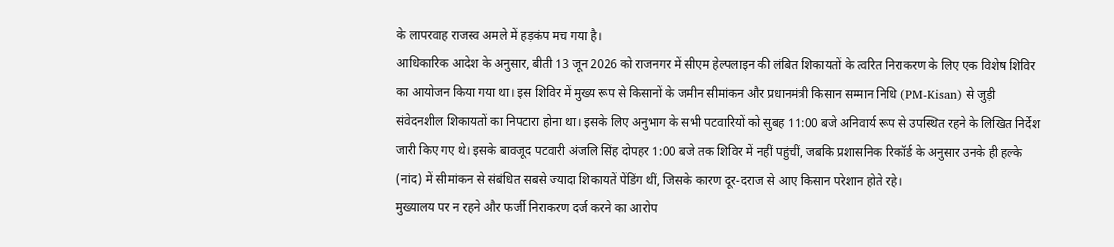के लापरवाह राजस्व अमले में हड़कंप मच गया है।
आधिकारिक आदेश के अनुसार, बीती 13 जून 2026 को राजनगर में सीएम हेल्पलाइन की लंबित शिकायतों के त्वरित निराकरण के लिए एक विशेष शिविर का आयोजन किया गया था। इस शिविर में मुख्य रूप से किसानों के जमीन सीमांकन और प्रधानमंत्री किसान सम्मान निधि (PM-Kisan) से जुड़ी संवेदनशील शिकायतों का निपटारा होना था। इसके लिए अनुभाग के सभी पटवारियों को सुबह 11:00 बजे अनिवार्य रूप से उपस्थित रहने के लिखित निर्देश जारी किए गए थे। इसके बावजूद पटवारी अंजलि सिंह दोपहर 1:00 बजे तक शिविर में नहीं पहुंचीं, जबकि प्रशासनिक रिकॉर्ड के अनुसार उनके ही हल्के (नांद) में सीमांकन से संबंधित सबसे ज्यादा शिकायतें पेंडिंग थीं, जिसके कारण दूर-दराज से आए किसान परेशान होते रहे।
मुख्यालय पर न रहने और फर्जी निराकरण दर्ज करने का आरोप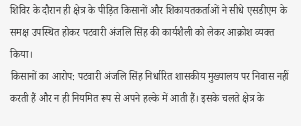शिविर के दौरान ही क्षेत्र के पीड़ित किसानों और शिकायतकर्ताओं ने सीधे एसडीएम के समक्ष उपस्थित होकर पटवारी अंजलि सिंह की कार्यशैली को लेकर आक्रोश व्यक्त किया।
किसानों का आरोप: पटवारी अंजलि सिंह निर्धारित शासकीय मुख्यालय पर निवास नहीं करती हैं और न ही नियमित रूप से अपने हल्के में आती हैं। इसके चलते क्षेत्र के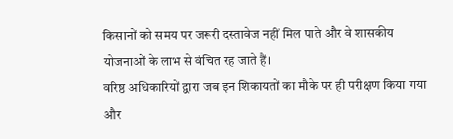किसानों को समय पर जरूरी दस्तावेज नहीं मिल पाते और वे शासकीय योजनाओं के लाभ से वंचित रह जाते हैं।
वरिष्ठ अधिकारियों द्वारा जब इन शिकायतों का मौके पर ही परीक्षण किया गया और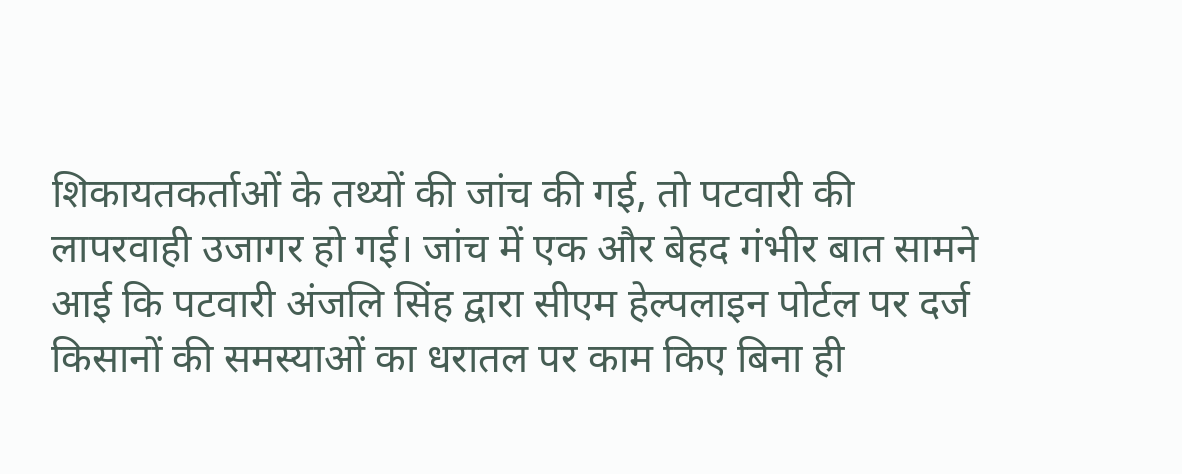शिकायतकर्ताओं के तथ्यों की जांच की गई, तो पटवारी की लापरवाही उजागर हो गई। जांच में एक और बेहद गंभीर बात सामने आई कि पटवारी अंजलि सिंह द्वारा सीएम हेल्पलाइन पोर्टल पर दर्ज किसानों की समस्याओं का धरातल पर काम किए बिना ही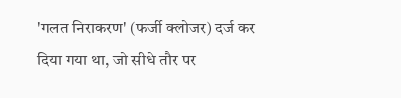'गलत निराकरण' (फर्जी क्लोजर) दर्ज कर दिया गया था, जो सीधे तौर पर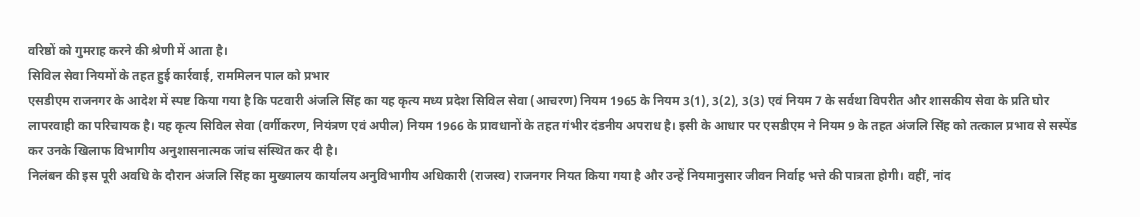वरिष्ठों को गुमराह करने की श्रेणी में आता है।
सिविल सेवा नियमों के तहत हुई कार्रवाई, राममिलन पाल को प्रभार
एसडीएम राजनगर के आदेश में स्पष्ट किया गया है कि पटवारी अंजलि सिंह का यह कृत्य मध्य प्रदेश सिविल सेवा (आचरण) नियम 1965 के नियम 3(1), 3(2), 3(3) एवं नियम 7 के सर्वथा विपरीत और शासकीय सेवा के प्रति घोर लापरवाही का परिचायक है। यह कृत्य सिविल सेवा (वर्गीकरण, नियंत्रण एवं अपील) नियम 1966 के प्रावधानों के तहत गंभीर दंडनीय अपराध है। इसी के आधार पर एसडीएम ने नियम 9 के तहत अंजलि सिंह को तत्काल प्रभाव से सस्पेंड कर उनके खिलाफ विभागीय अनुशासनात्मक जांच संस्थित कर दी है।
निलंबन की इस पूरी अवधि के दौरान अंजलि सिंह का मुख्यालय कार्यालय अनुविभागीय अधिकारी (राजस्व) राजनगर नियत किया गया है और उन्हें नियमानुसार जीवन निर्वाह भत्ते की पात्रता होगी। वहीं, नांद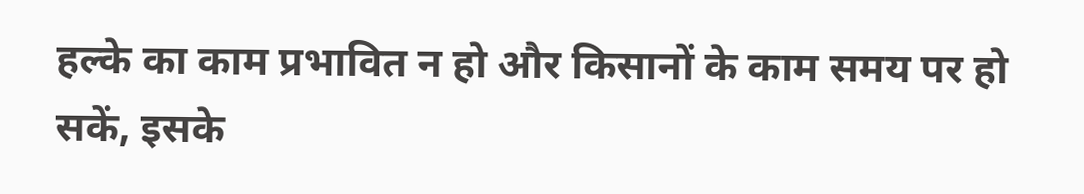हल्के का काम प्रभावित न हो और किसानों के काम समय पर हो सकें, इसके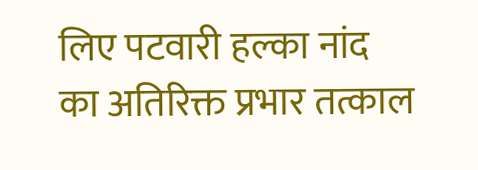लिए पटवारी हल्का नांद का अतिरिक्त प्रभार तत्काल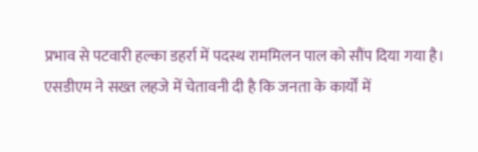प्रभाव से पटवारी हल्का डहर्रा में पदस्थ राममिलन पाल को सौंप दिया गया है। एसडीएम ने सख्त लहजे में चेतावनी दी है कि जनता के कार्यों में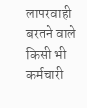लापरवाही बरतने वाले किसी भी कर्मचारी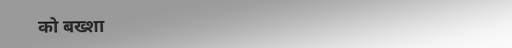को बख्शा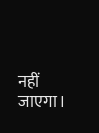नहीं जाएगा।